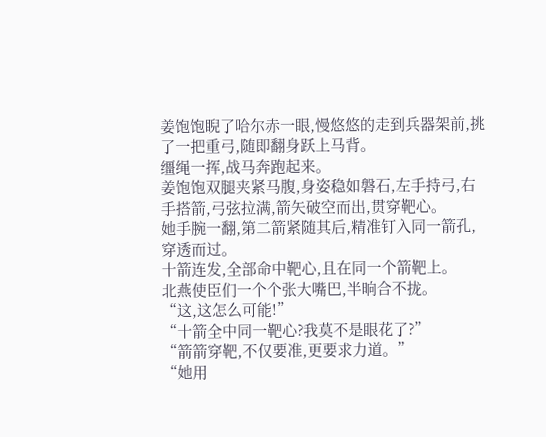姜饱饱睨了哈尔赤一眼,慢悠悠的走到兵器架前,挑了一把重弓,随即翻身跃上马背。
缰绳一挥,战马奔跑起来。
姜饱饱双腿夹紧马腹,身姿稳如磐石,左手持弓,右手搭箭,弓弦拉满,箭矢破空而出,贯穿靶心。
她手腕一翻,第二箭紧随其后,精准钉入同一箭孔,穿透而过。
十箭连发,全部命中靶心,且在同一个箭靶上。
北燕使臣们一个个张大嘴巴,半晌合不拢。
“这,这怎么可能!”
“十箭全中同一靶心?我莫不是眼花了?”
“箭箭穿靶,不仅要准,更要求力道。”
“她用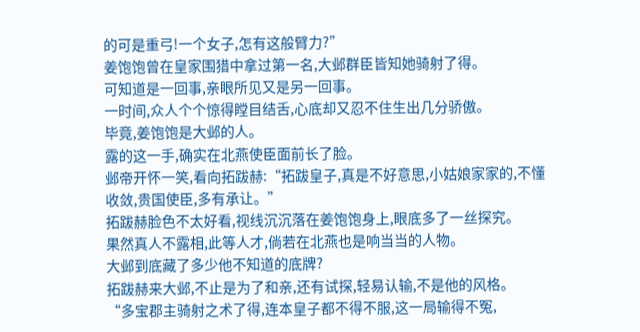的可是重弓!一个女子,怎有这般臂力?”
姜饱饱曾在皇家围猎中拿过第一名,大邺群臣皆知她骑射了得。
可知道是一回事,亲眼所见又是另一回事。
一时间,众人个个惊得瞠目结舌,心底却又忍不住生出几分骄傲。
毕竟,姜饱饱是大邺的人。
露的这一手,确实在北燕使臣面前长了脸。
邺帝开怀一笑,看向拓跋赫:“拓跋皇子,真是不好意思,小姑娘家家的,不懂收敛,贵国使臣,多有承让。”
拓跋赫脸色不太好看,视线沉沉落在姜饱饱身上,眼底多了一丝探究。
果然真人不露相,此等人才,倘若在北燕也是响当当的人物。
大邺到底藏了多少他不知道的底牌?
拓跋赫来大邺,不止是为了和亲,还有试探,轻易认输,不是他的风格。
“多宝郡主骑射之术了得,连本皇子都不得不服,这一局输得不冤,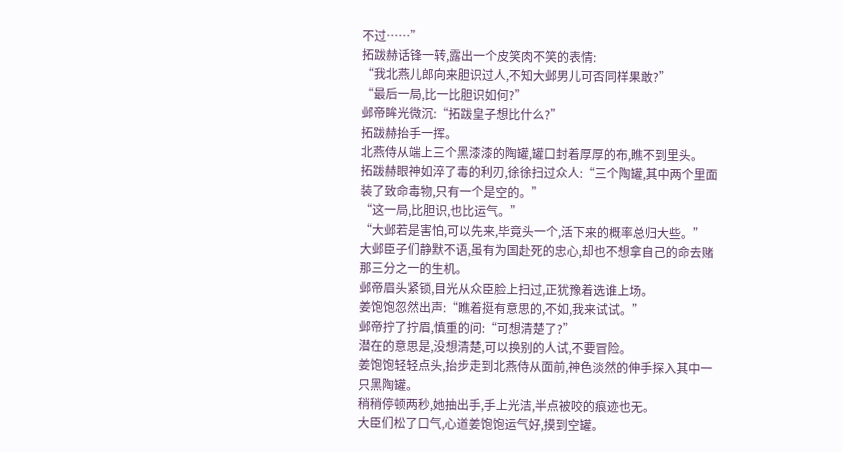不过……”
拓跋赫话锋一转,露出一个皮笑肉不笑的表情:
“我北燕儿郎向来胆识过人,不知大邺男儿可否同样果敢?”
“最后一局,比一比胆识如何?”
邺帝眸光微沉:“拓跋皇子想比什么?”
拓跋赫抬手一挥。
北燕侍从端上三个黑漆漆的陶罐,罐口封着厚厚的布,瞧不到里头。
拓跋赫眼神如淬了毒的利刃,徐徐扫过众人:“三个陶罐,其中两个里面装了致命毒物,只有一个是空的。”
“这一局,比胆识,也比运气。”
“大邺若是害怕,可以先来,毕竟头一个,活下来的概率总归大些。”
大邺臣子们静默不语,虽有为国赴死的忠心,却也不想拿自己的命去赌那三分之一的生机。
邺帝眉头紧锁,目光从众臣脸上扫过,正犹豫着选谁上场。
姜饱饱忽然出声:“瞧着挺有意思的,不如,我来试试。”
邺帝拧了拧眉,慎重的问:“可想清楚了?”
潜在的意思是,没想清楚,可以换别的人试,不要冒险。
姜饱饱轻轻点头,抬步走到北燕侍从面前,神色淡然的伸手探入其中一只黑陶罐。
稍稍停顿两秒,她抽出手,手上光洁,半点被咬的痕迹也无。
大臣们松了口气,心道姜饱饱运气好,摸到空罐。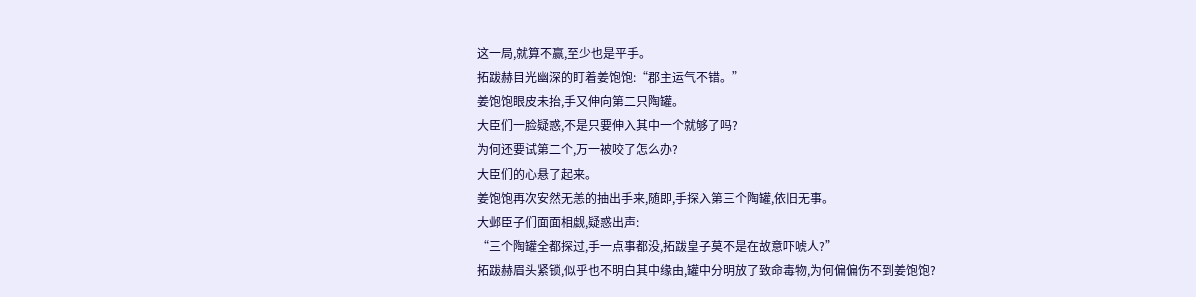这一局,就算不赢,至少也是平手。
拓跋赫目光幽深的盯着姜饱饱:“郡主运气不错。”
姜饱饱眼皮未抬,手又伸向第二只陶罐。
大臣们一脸疑惑,不是只要伸入其中一个就够了吗?
为何还要试第二个,万一被咬了怎么办?
大臣们的心悬了起来。
姜饱饱再次安然无恙的抽出手来,随即,手探入第三个陶罐,依旧无事。
大邺臣子们面面相觑,疑惑出声:
“三个陶罐全都探过,手一点事都没,拓跋皇子莫不是在故意吓唬人?”
拓跋赫眉头紧锁,似乎也不明白其中缘由,罐中分明放了致命毒物,为何偏偏伤不到姜饱饱?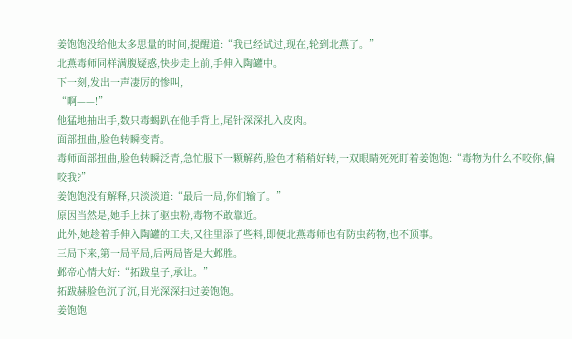姜饱饱没给他太多思量的时间,提醒道:“我已经试过,现在,轮到北燕了。”
北燕毒师同样满腹疑惑,快步走上前,手伸入陶罐中。
下一刻,发出一声凄厉的惨叫,
“啊——!”
他猛地抽出手,数只毒蝎趴在他手背上,尾针深深扎入皮肉。
面部扭曲,脸色转瞬变青。
毒师面部扭曲,脸色转瞬泛青,急忙服下一颗解药,脸色才稍稍好转,一双眼睛死死盯着姜饱饱:“毒物为什么不咬你,偏咬我?”
姜饱饱没有解释,只淡淡道:“最后一局,你们输了。”
原因当然是,她手上抹了驱虫粉,毒物不敢靠近。
此外,她趁着手伸入陶罐的工夫,又往里添了些料,即便北燕毒师也有防虫药物,也不顶事。
三局下来,第一局平局,后两局皆是大邺胜。
邺帝心情大好:“拓跋皇子,承让。”
拓跋赫脸色沉了沉,目光深深扫过姜饱饱。
姜饱饱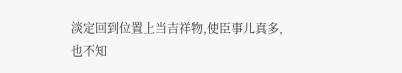淡定回到位置上当吉祥物,使臣事儿真多,也不知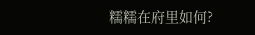糯糯在府里如何?